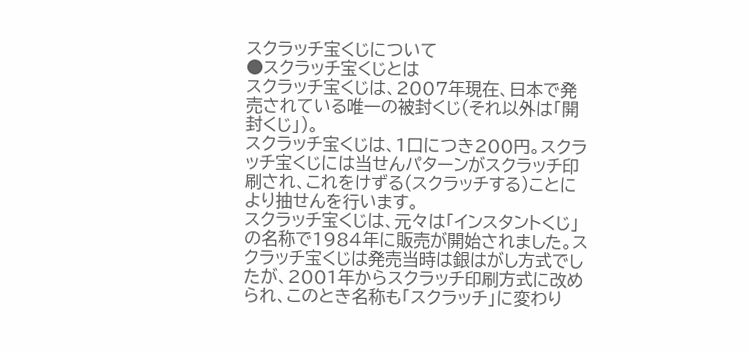スクラッチ宝くじについて
●スクラッチ宝くじとは
スクラッチ宝くじは、2007年現在、日本で発売されている唯一の被封くじ(それ以外は「開封くじ」)。
スクラッチ宝くじは、1口につき200円。スクラッチ宝くじには当せんパターンがスクラッチ印刷され、これをけずる(スクラッチする)ことにより抽せんを行います。
スクラッチ宝くじは、元々は「インスタントくじ」の名称で1984年に販売が開始されました。スクラッチ宝くじは発売当時は銀はがし方式でしたが、2001年からスクラッチ印刷方式に改められ、このとき名称も「スクラッチ」に変わり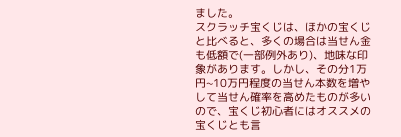ました。
スクラッチ宝くじは、ほかの宝くじと比べると、多くの場合は当せん金も低額で(一部例外あり)、地味な印象があります。しかし、その分1万円~10万円程度の当せん本数を増やして当せん確率を高めたものが多いので、宝くじ初心者にはオススメの宝くじとも言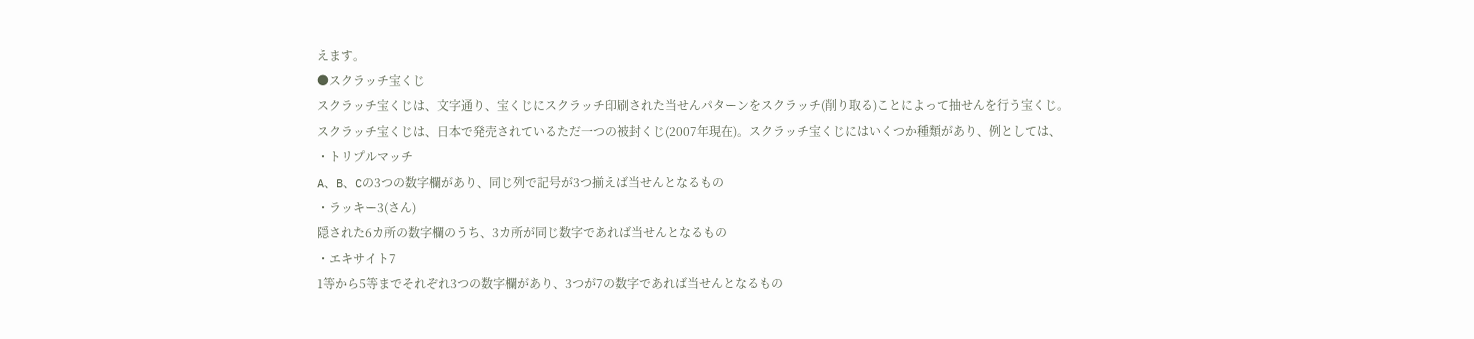えます。
●スクラッチ宝くじ
スクラッチ宝くじは、文字通り、宝くじにスクラッチ印刷された当せんパターンをスクラッチ(削り取る)ことによって抽せんを行う宝くじ。
スクラッチ宝くじは、日本で発売されているただ一つの被封くじ(2007年現在)。スクラッチ宝くじにはいくつか種類があり、例としては、
・トリプルマッチ
A、B、Cの3つの数字欄があり、同じ列で記号が3つ揃えば当せんとなるもの
・ラッキー3(さん)
隠された6カ所の数字欄のうち、3カ所が同じ数字であれば当せんとなるもの
・エキサイト7
1等から5等までそれぞれ3つの数字欄があり、3つが7の数字であれば当せんとなるもの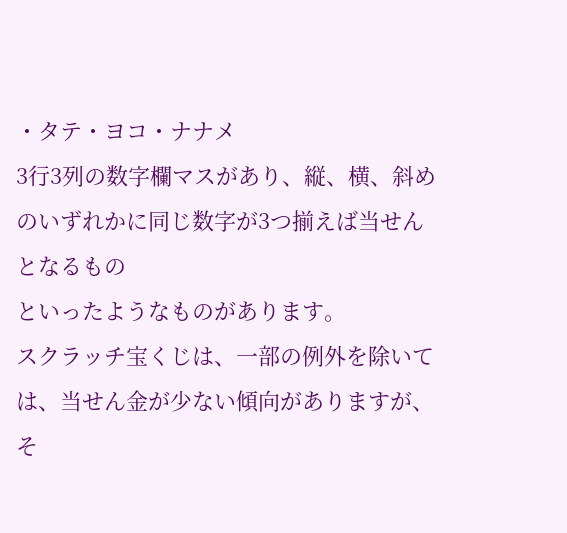・タテ・ヨコ・ナナメ
3行3列の数字欄マスがあり、縦、横、斜めのいずれかに同じ数字が3つ揃えば当せんとなるもの
といったようなものがあります。
スクラッチ宝くじは、一部の例外を除いては、当せん金が少ない傾向がありますが、そ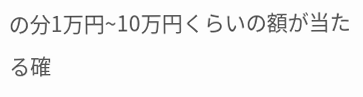の分1万円~10万円くらいの額が当たる確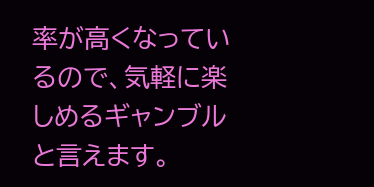率が高くなっているので、気軽に楽しめるギャンブルと言えます。